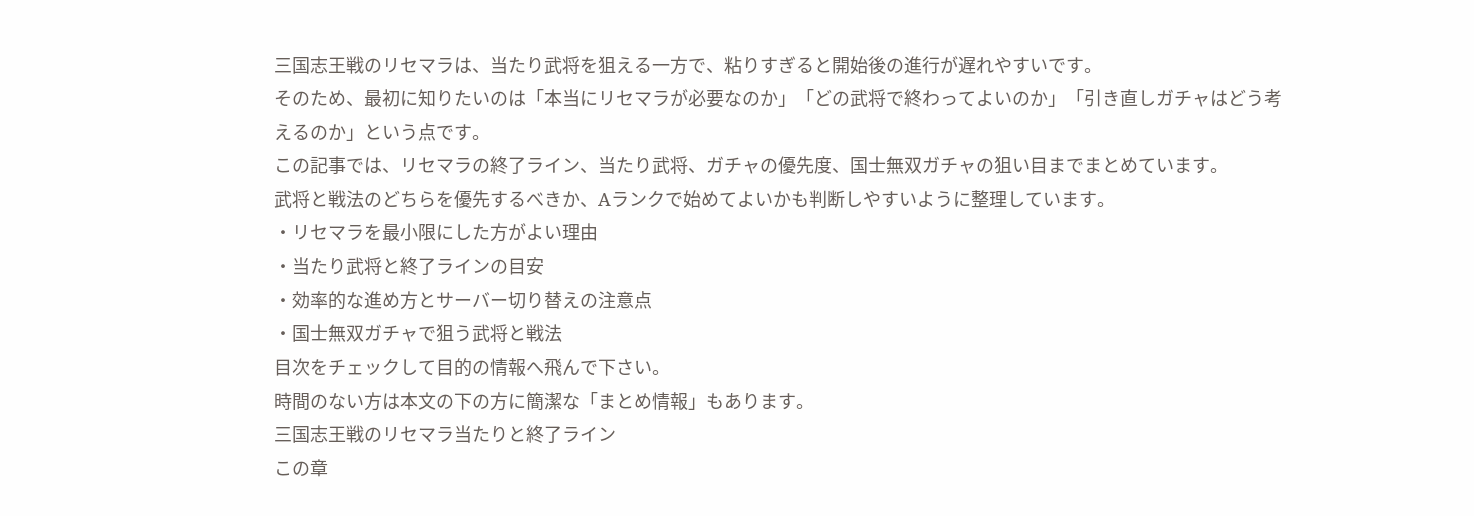三国志王戦のリセマラは、当たり武将を狙える一方で、粘りすぎると開始後の進行が遅れやすいです。
そのため、最初に知りたいのは「本当にリセマラが必要なのか」「どの武将で終わってよいのか」「引き直しガチャはどう考えるのか」という点です。
この記事では、リセマラの終了ライン、当たり武将、ガチャの優先度、国士無双ガチャの狙い目までまとめています。
武将と戦法のどちらを優先するべきか、Aランクで始めてよいかも判断しやすいように整理しています。
・リセマラを最小限にした方がよい理由
・当たり武将と終了ラインの目安
・効率的な進め方とサーバー切り替えの注意点
・国士無双ガチャで狙う武将と戦法
目次をチェックして目的の情報へ飛んで下さい。
時間のない方は本文の下の方に簡潔な「まとめ情報」もあります。
三国志王戦のリセマラ当たりと終了ライン
この章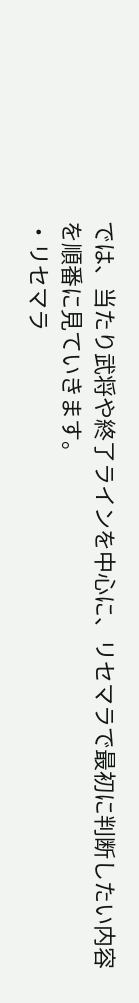では、当たり武将や終了ラインを中心に、リセマラで最初に判断したい内容を順番に見ていきます。
・リセマラ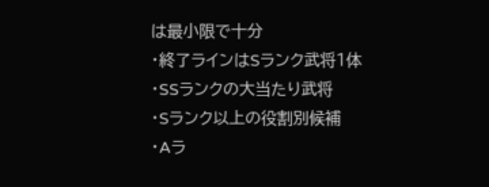は最小限で十分
・終了ラインはSランク武将1体
・SSランクの大当たり武将
・Sランク以上の役割別候補
・Aラ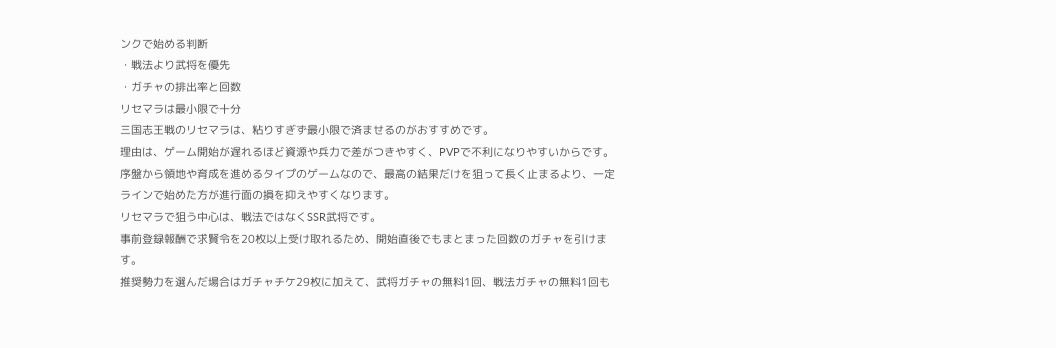ンクで始める判断
・戦法より武将を優先
・ガチャの排出率と回数
リセマラは最小限で十分
三国志王戦のリセマラは、粘りすぎず最小限で済ませるのがおすすめです。
理由は、ゲーム開始が遅れるほど資源や兵力で差がつきやすく、PVPで不利になりやすいからです。
序盤から領地や育成を進めるタイプのゲームなので、最高の結果だけを狙って長く止まるより、一定ラインで始めた方が進行面の損を抑えやすくなります。
リセマラで狙う中心は、戦法ではなくSSR武将です。
事前登録報酬で求賢令を20枚以上受け取れるため、開始直後でもまとまった回数のガチャを引けます。
推奨勢力を選んだ場合はガチャチケ29枚に加えて、武将ガチャの無料1回、戦法ガチャの無料1回も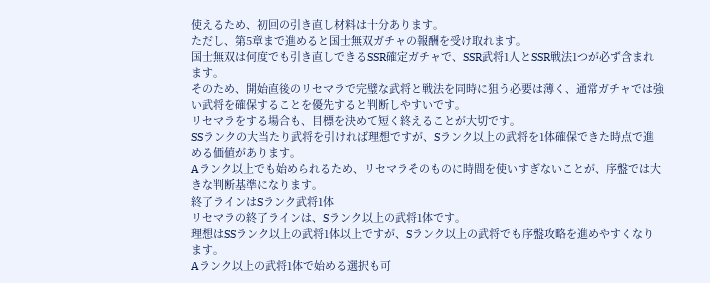使えるため、初回の引き直し材料は十分あります。
ただし、第5章まで進めると国士無双ガチャの報酬を受け取れます。
国士無双は何度でも引き直しできるSSR確定ガチャで、SSR武将1人とSSR戦法1つが必ず含まれます。
そのため、開始直後のリセマラで完璧な武将と戦法を同時に狙う必要は薄く、通常ガチャでは強い武将を確保することを優先すると判断しやすいです。
リセマラをする場合も、目標を決めて短く終えることが大切です。
SSランクの大当たり武将を引ければ理想ですが、Sランク以上の武将を1体確保できた時点で進める価値があります。
Aランク以上でも始められるため、リセマラそのものに時間を使いすぎないことが、序盤では大きな判断基準になります。
終了ラインはSランク武将1体
リセマラの終了ラインは、Sランク以上の武将1体です。
理想はSSランク以上の武将1体以上ですが、Sランク以上の武将でも序盤攻略を進めやすくなります。
Aランク以上の武将1体で始める選択も可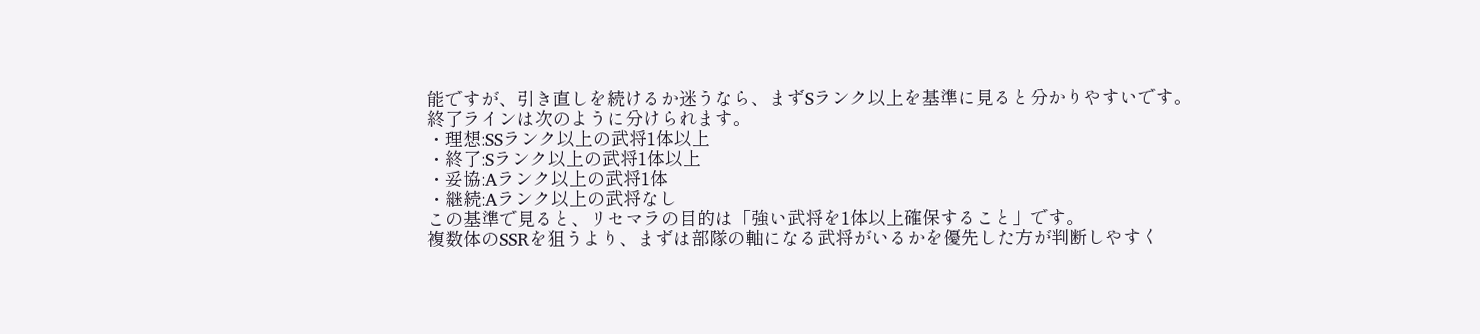能ですが、引き直しを続けるか迷うなら、まずSランク以上を基準に見ると分かりやすいです。
終了ラインは次のように分けられます。
・理想:SSランク以上の武将1体以上
・終了:Sランク以上の武将1体以上
・妥協:Aランク以上の武将1体
・継続:Aランク以上の武将なし
この基準で見ると、リセマラの目的は「強い武将を1体以上確保すること」です。
複数体のSSRを狙うより、まずは部隊の軸になる武将がいるかを優先した方が判断しやすく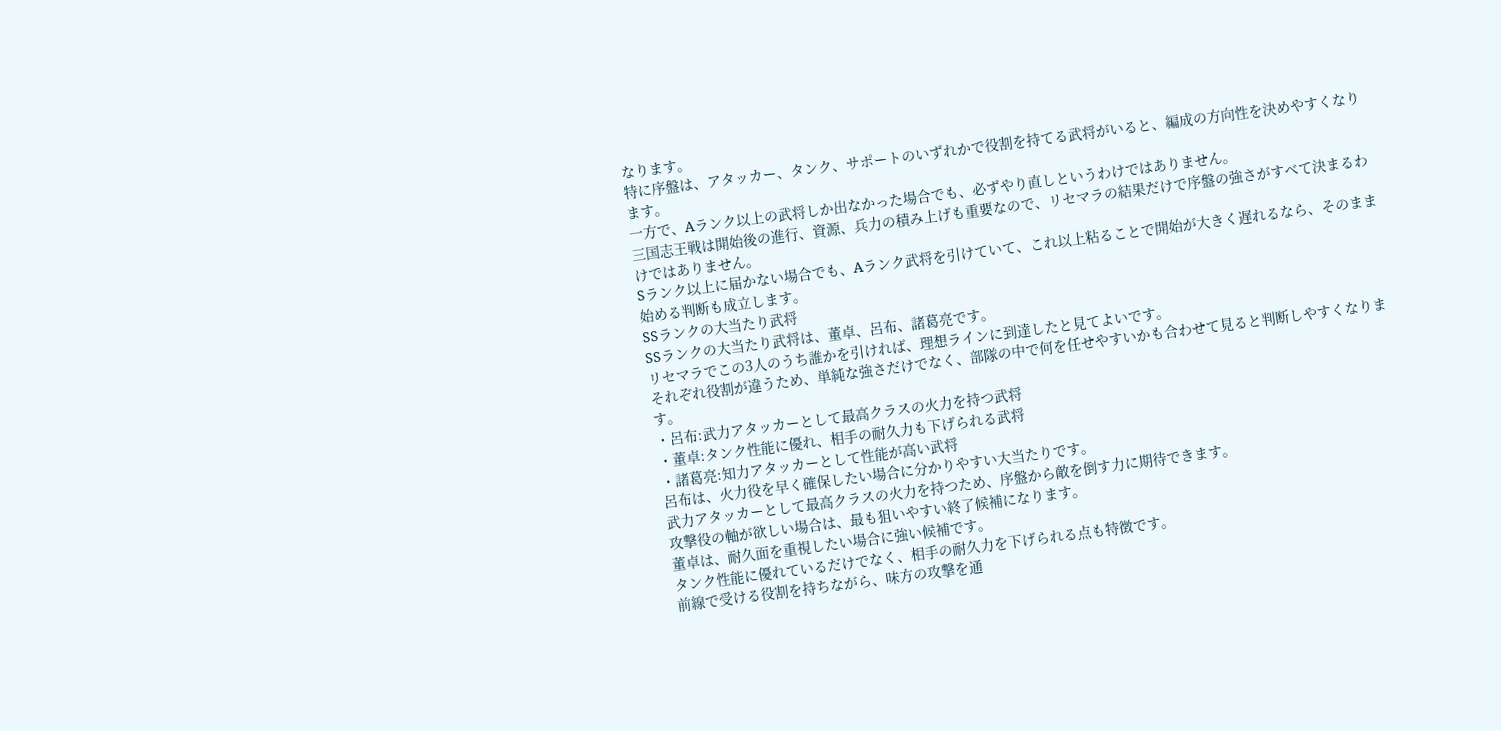なります。
特に序盤は、アタッカー、タンク、サポートのいずれかで役割を持てる武将がいると、編成の方向性を決めやすくなります。
一方で、Aランク以上の武将しか出なかった場合でも、必ずやり直しというわけではありません。
三国志王戦は開始後の進行、資源、兵力の積み上げも重要なので、リセマラの結果だけで序盤の強さがすべて決まるわけではありません。
Sランク以上に届かない場合でも、Aランク武将を引けていて、これ以上粘ることで開始が大きく遅れるなら、そのまま始める判断も成立します。
SSランクの大当たり武将
SSランクの大当たり武将は、董卓、呂布、諸葛亮です。
リセマラでこの3人のうち誰かを引ければ、理想ラインに到達したと見てよいです。
それぞれ役割が違うため、単純な強さだけでなく、部隊の中で何を任せやすいかも合わせて見ると判断しやすくなります。
・呂布:武力アタッカーとして最高クラスの火力を持つ武将
・董卓:タンク性能に優れ、相手の耐久力も下げられる武将
・諸葛亮:知力アタッカーとして性能が高い武将
呂布は、火力役を早く確保したい場合に分かりやすい大当たりです。
武力アタッカーとして最高クラスの火力を持つため、序盤から敵を倒す力に期待できます。
攻撃役の軸が欲しい場合は、最も狙いやすい終了候補になります。
董卓は、耐久面を重視したい場合に強い候補です。
タンク性能に優れているだけでなく、相手の耐久力を下げられる点も特徴です。
前線で受ける役割を持ちながら、味方の攻撃を通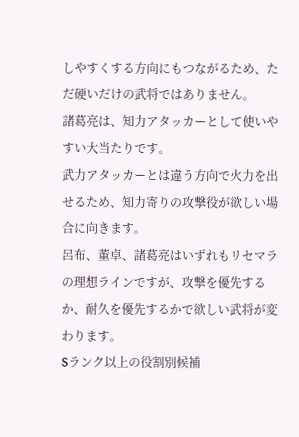しやすくする方向にもつながるため、ただ硬いだけの武将ではありません。
諸葛亮は、知力アタッカーとして使いやすい大当たりです。
武力アタッカーとは違う方向で火力を出せるため、知力寄りの攻撃役が欲しい場合に向きます。
呂布、董卓、諸葛亮はいずれもリセマラの理想ラインですが、攻撃を優先するか、耐久を優先するかで欲しい武将が変わります。
Sランク以上の役割別候補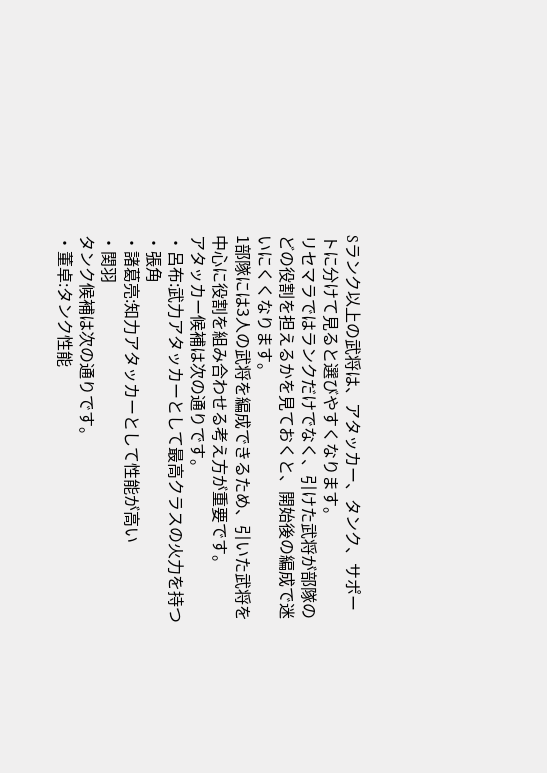Sランク以上の武将は、アタッカー、タンク、サポートに分けて見ると選びやすくなります。
リセマラではランクだけでなく、引けた武将が部隊のどの役割を担えるかを見ておくと、開始後の編成で迷いにくくなります。
1部隊には3人の武将を編成できるため、引いた武将を中心に役割を組み合わせる考え方が重要です。
アタッカー候補は次の通りです。
・呂布:武力アタッカーとして最高クラスの火力を持つ
・張角
・諸葛亮:知力アタッカーとして性能が高い
・関羽
タンク候補は次の通りです。
・董卓:タンク性能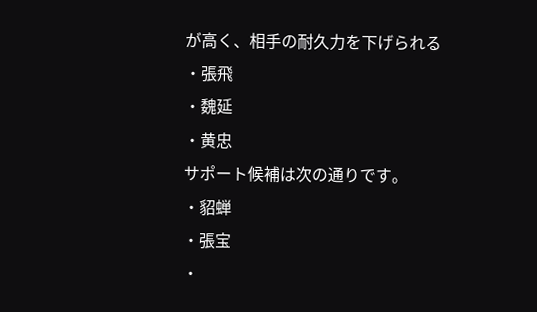が高く、相手の耐久力を下げられる
・張飛
・魏延
・黄忠
サポート候補は次の通りです。
・貂蝉
・張宝
・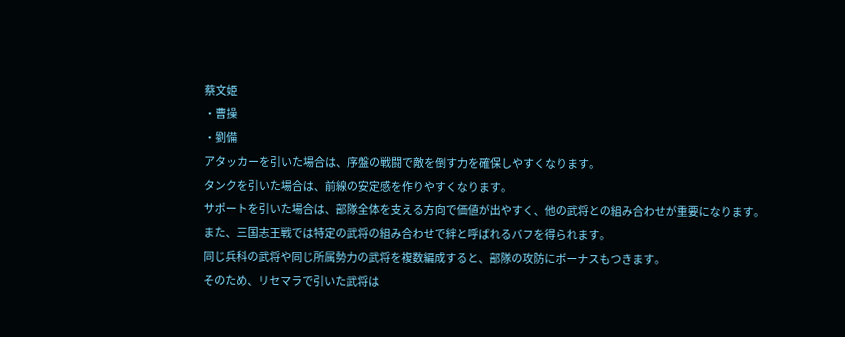蔡文姫
・曹操
・劉備
アタッカーを引いた場合は、序盤の戦闘で敵を倒す力を確保しやすくなります。
タンクを引いた場合は、前線の安定感を作りやすくなります。
サポートを引いた場合は、部隊全体を支える方向で価値が出やすく、他の武将との組み合わせが重要になります。
また、三国志王戦では特定の武将の組み合わせで絆と呼ばれるバフを得られます。
同じ兵科の武将や同じ所属勢力の武将を複数編成すると、部隊の攻防にボーナスもつきます。
そのため、リセマラで引いた武将は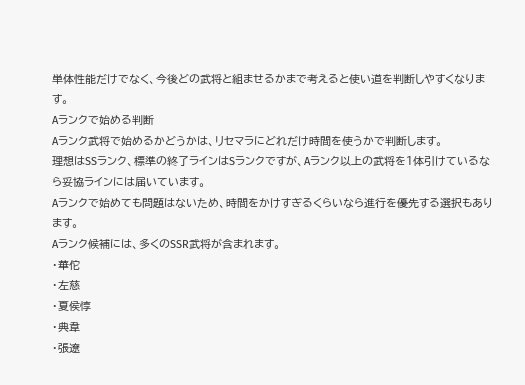単体性能だけでなく、今後どの武将と組ませるかまで考えると使い道を判断しやすくなります。
Aランクで始める判断
Aランク武将で始めるかどうかは、リセマラにどれだけ時間を使うかで判断します。
理想はSSランク、標準の終了ラインはSランクですが、Aランク以上の武将を1体引けているなら妥協ラインには届いています。
Aランクで始めても問題はないため、時間をかけすぎるくらいなら進行を優先する選択もあります。
Aランク候補には、多くのSSR武将が含まれます。
・華佗
・左慈
・夏侯惇
・典韋
・張遼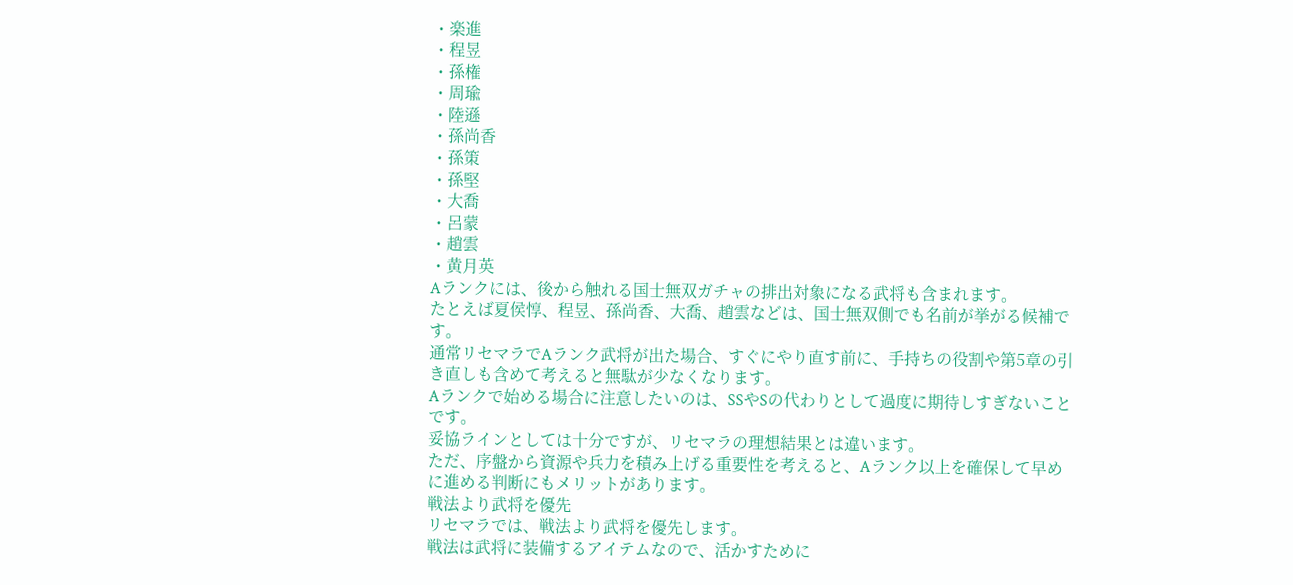・楽進
・程昱
・孫権
・周瑜
・陸遜
・孫尚香
・孫策
・孫堅
・大喬
・呂蒙
・趙雲
・黄月英
Aランクには、後から触れる国士無双ガチャの排出対象になる武将も含まれます。
たとえば夏侯惇、程昱、孫尚香、大喬、趙雲などは、国士無双側でも名前が挙がる候補です。
通常リセマラでAランク武将が出た場合、すぐにやり直す前に、手持ちの役割や第5章の引き直しも含めて考えると無駄が少なくなります。
Aランクで始める場合に注意したいのは、SSやSの代わりとして過度に期待しすぎないことです。
妥協ラインとしては十分ですが、リセマラの理想結果とは違います。
ただ、序盤から資源や兵力を積み上げる重要性を考えると、Aランク以上を確保して早めに進める判断にもメリットがあります。
戦法より武将を優先
リセマラでは、戦法より武将を優先します。
戦法は武将に装備するアイテムなので、活かすために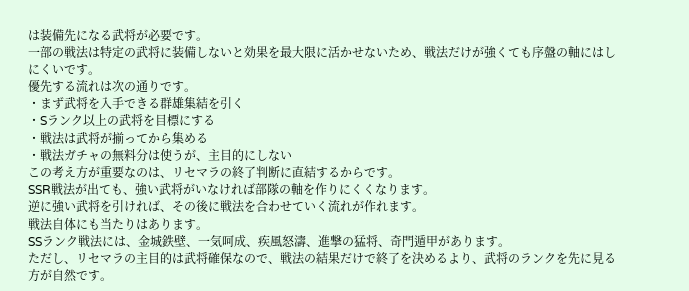は装備先になる武将が必要です。
一部の戦法は特定の武将に装備しないと効果を最大限に活かせないため、戦法だけが強くても序盤の軸にはしにくいです。
優先する流れは次の通りです。
・まず武将を入手できる群雄集結を引く
・Sランク以上の武将を目標にする
・戦法は武将が揃ってから集める
・戦法ガチャの無料分は使うが、主目的にしない
この考え方が重要なのは、リセマラの終了判断に直結するからです。
SSR戦法が出ても、強い武将がいなければ部隊の軸を作りにくくなります。
逆に強い武将を引ければ、その後に戦法を合わせていく流れが作れます。
戦法自体にも当たりはあります。
SSランク戦法には、金城鉄壁、一気呵成、疾風怒濤、進撃の猛将、奇門遁甲があります。
ただし、リセマラの主目的は武将確保なので、戦法の結果だけで終了を決めるより、武将のランクを先に見る方が自然です。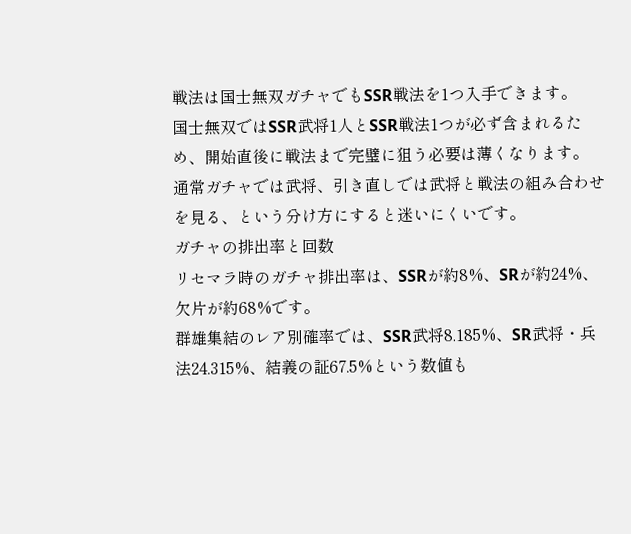戦法は国士無双ガチャでもSSR戦法を1つ入手できます。
国士無双ではSSR武将1人とSSR戦法1つが必ず含まれるため、開始直後に戦法まで完璧に狙う必要は薄くなります。
通常ガチャでは武将、引き直しでは武将と戦法の組み合わせを見る、という分け方にすると迷いにくいです。
ガチャの排出率と回数
リセマラ時のガチャ排出率は、SSRが約8%、SRが約24%、欠片が約68%です。
群雄集結のレア別確率では、SSR武将8.185%、SR武将・兵法24.315%、結義の証67.5%という数値も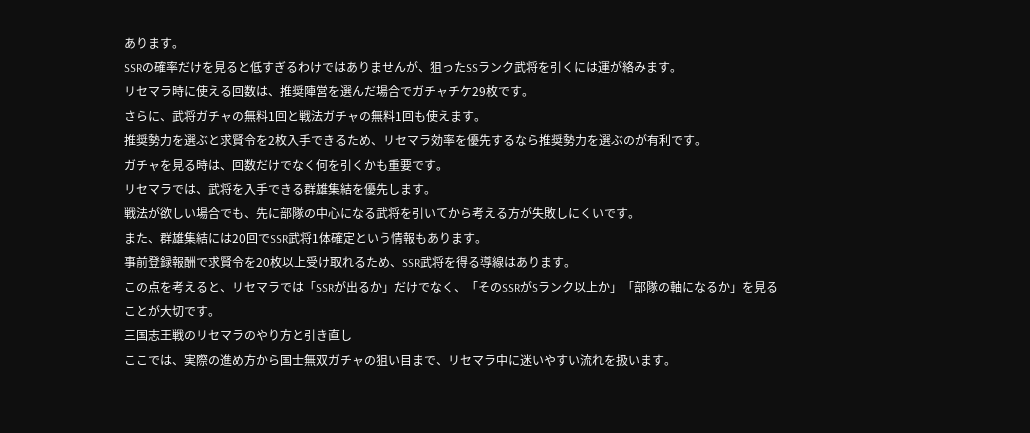あります。
SSRの確率だけを見ると低すぎるわけではありませんが、狙ったSSランク武将を引くには運が絡みます。
リセマラ時に使える回数は、推奨陣営を選んだ場合でガチャチケ29枚です。
さらに、武将ガチャの無料1回と戦法ガチャの無料1回も使えます。
推奨勢力を選ぶと求賢令を2枚入手できるため、リセマラ効率を優先するなら推奨勢力を選ぶのが有利です。
ガチャを見る時は、回数だけでなく何を引くかも重要です。
リセマラでは、武将を入手できる群雄集結を優先します。
戦法が欲しい場合でも、先に部隊の中心になる武将を引いてから考える方が失敗しにくいです。
また、群雄集結には20回でSSR武将1体確定という情報もあります。
事前登録報酬で求賢令を20枚以上受け取れるため、SSR武将を得る導線はあります。
この点を考えると、リセマラでは「SSRが出るか」だけでなく、「そのSSRがSランク以上か」「部隊の軸になるか」を見ることが大切です。
三国志王戦のリセマラのやり方と引き直し
ここでは、実際の進め方から国士無双ガチャの狙い目まで、リセマラ中に迷いやすい流れを扱います。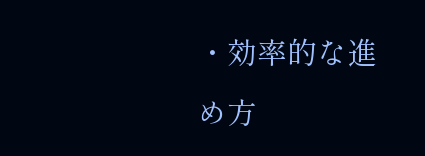・効率的な進め方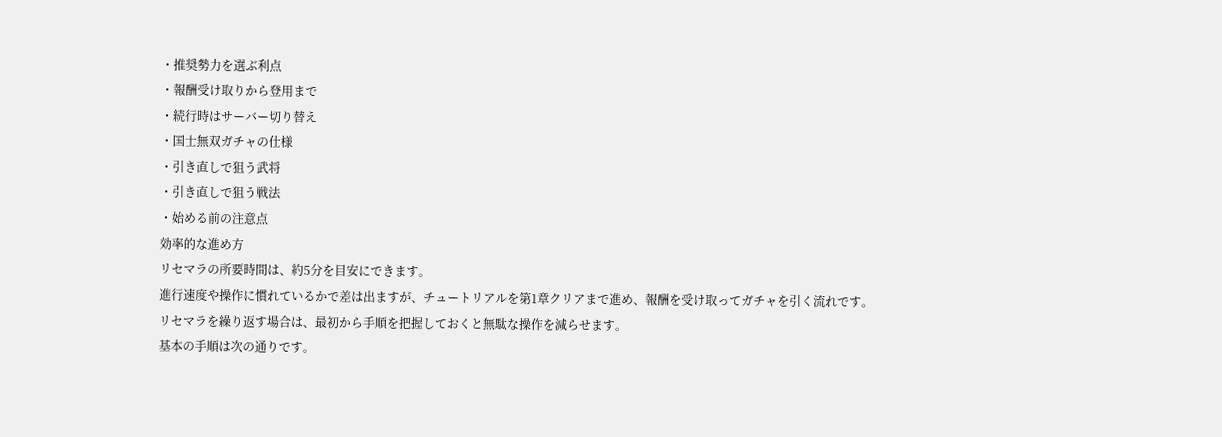・推奨勢力を選ぶ利点
・報酬受け取りから登用まで
・続行時はサーバー切り替え
・国士無双ガチャの仕様
・引き直しで狙う武将
・引き直しで狙う戦法
・始める前の注意点
効率的な進め方
リセマラの所要時間は、約5分を目安にできます。
進行速度や操作に慣れているかで差は出ますが、チュートリアルを第1章クリアまで進め、報酬を受け取ってガチャを引く流れです。
リセマラを繰り返す場合は、最初から手順を把握しておくと無駄な操作を減らせます。
基本の手順は次の通りです。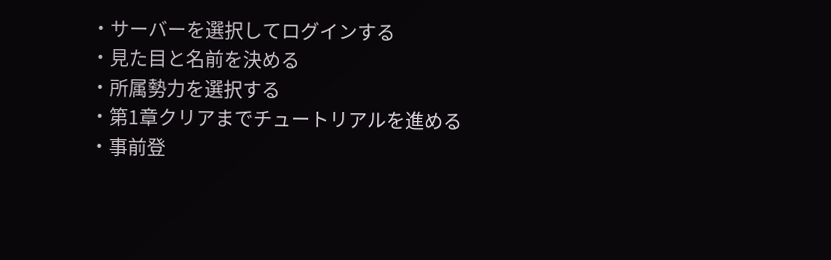・サーバーを選択してログインする
・見た目と名前を決める
・所属勢力を選択する
・第1章クリアまでチュートリアルを進める
・事前登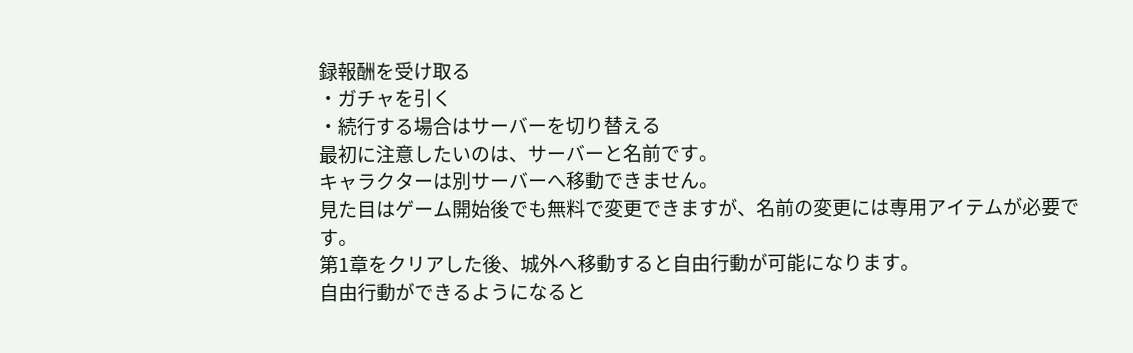録報酬を受け取る
・ガチャを引く
・続行する場合はサーバーを切り替える
最初に注意したいのは、サーバーと名前です。
キャラクターは別サーバーへ移動できません。
見た目はゲーム開始後でも無料で変更できますが、名前の変更には専用アイテムが必要です。
第1章をクリアした後、城外へ移動すると自由行動が可能になります。
自由行動ができるようになると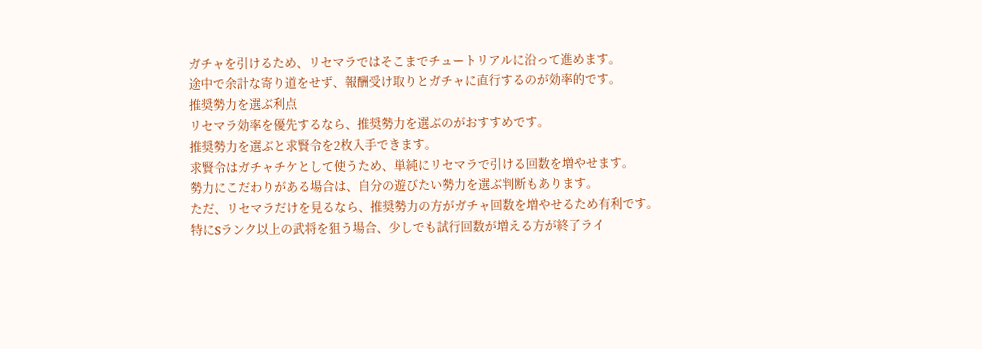ガチャを引けるため、リセマラではそこまでチュートリアルに沿って進めます。
途中で余計な寄り道をせず、報酬受け取りとガチャに直行するのが効率的です。
推奨勢力を選ぶ利点
リセマラ効率を優先するなら、推奨勢力を選ぶのがおすすめです。
推奨勢力を選ぶと求賢令を2枚入手できます。
求賢令はガチャチケとして使うため、単純にリセマラで引ける回数を増やせます。
勢力にこだわりがある場合は、自分の遊びたい勢力を選ぶ判断もあります。
ただ、リセマラだけを見るなら、推奨勢力の方がガチャ回数を増やせるため有利です。
特にSランク以上の武将を狙う場合、少しでも試行回数が増える方が終了ライ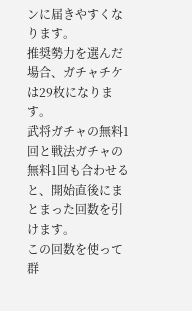ンに届きやすくなります。
推奨勢力を選んだ場合、ガチャチケは29枚になります。
武将ガチャの無料1回と戦法ガチャの無料1回も合わせると、開始直後にまとまった回数を引けます。
この回数を使って群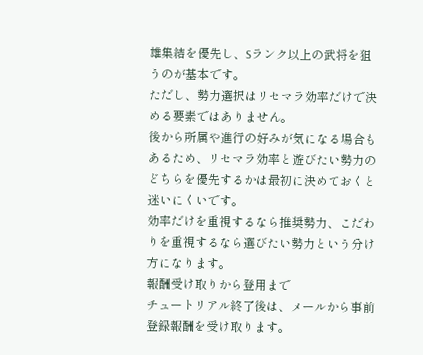雄集結を優先し、Sランク以上の武将を狙うのが基本です。
ただし、勢力選択はリセマラ効率だけで決める要素ではありません。
後から所属や進行の好みが気になる場合もあるため、リセマラ効率と遊びたい勢力のどちらを優先するかは最初に決めておくと迷いにくいです。
効率だけを重視するなら推奨勢力、こだわりを重視するなら選びたい勢力という分け方になります。
報酬受け取りから登用まで
チュートリアル終了後は、メールから事前登録報酬を受け取ります。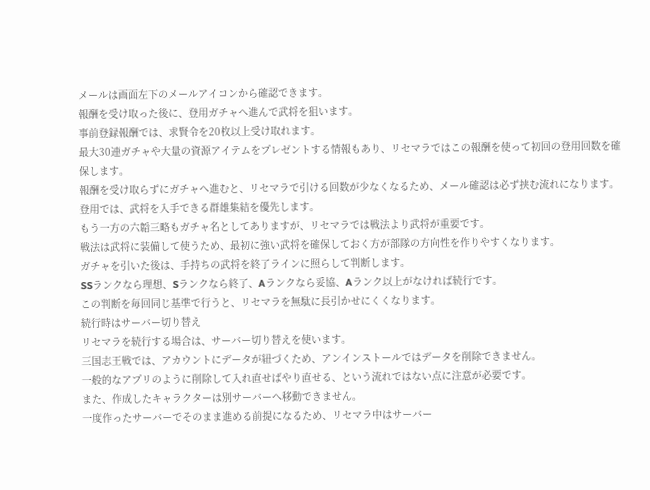メールは画面左下のメールアイコンから確認できます。
報酬を受け取った後に、登用ガチャへ進んで武将を狙います。
事前登録報酬では、求賢令を20枚以上受け取れます。
最大30連ガチャや大量の資源アイテムをプレゼントする情報もあり、リセマラではこの報酬を使って初回の登用回数を確保します。
報酬を受け取らずにガチャへ進むと、リセマラで引ける回数が少なくなるため、メール確認は必ず挟む流れになります。
登用では、武将を入手できる群雄集結を優先します。
もう一方の六韜三略もガチャ名としてありますが、リセマラでは戦法より武将が重要です。
戦法は武将に装備して使うため、最初に強い武将を確保しておく方が部隊の方向性を作りやすくなります。
ガチャを引いた後は、手持ちの武将を終了ラインに照らして判断します。
SSランクなら理想、Sランクなら終了、Aランクなら妥協、Aランク以上がなければ続行です。
この判断を毎回同じ基準で行うと、リセマラを無駄に長引かせにくくなります。
続行時はサーバー切り替え
リセマラを続行する場合は、サーバー切り替えを使います。
三国志王戦では、アカウントにデータが紐づくため、アンインストールではデータを削除できません。
一般的なアプリのように削除して入れ直せばやり直せる、という流れではない点に注意が必要です。
また、作成したキャラクターは別サーバーへ移動できません。
一度作ったサーバーでそのまま進める前提になるため、リセマラ中はサーバー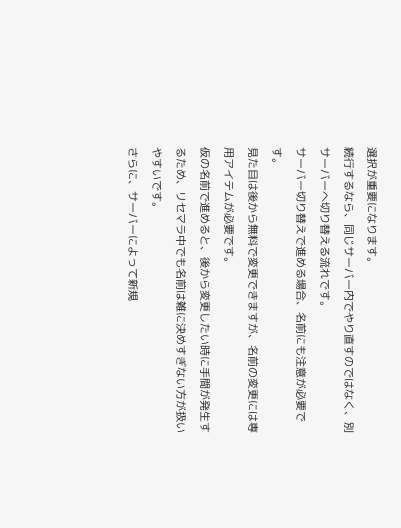選択が重要になります。
続行するなら、同じサーバー内でやり直すのではなく、別サーバーへ切り替える流れです。
サーバー切り替えで進める場合、名前にも注意が必要です。
見た目は後から無料で変更できますが、名前の変更には専用アイテムが必要です。
仮の名前で進めると、後から変更したい時に手間が発生するため、リセマラ中でも名前は雑に決めすぎない方が扱いやすいです。
さらに、サーバーによって新規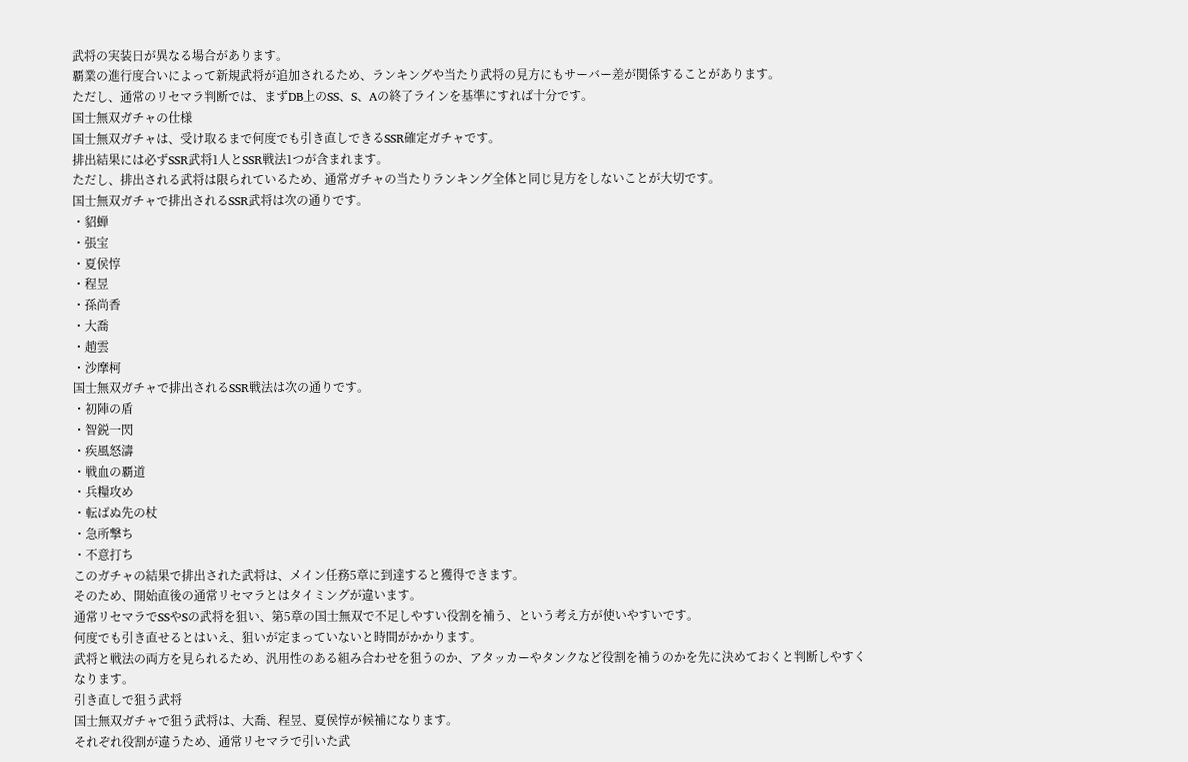武将の実装日が異なる場合があります。
覇業の進行度合いによって新規武将が追加されるため、ランキングや当たり武将の見方にもサーバー差が関係することがあります。
ただし、通常のリセマラ判断では、まずDB上のSS、S、Aの終了ラインを基準にすれば十分です。
国士無双ガチャの仕様
国士無双ガチャは、受け取るまで何度でも引き直しできるSSR確定ガチャです。
排出結果には必ずSSR武将1人とSSR戦法1つが含まれます。
ただし、排出される武将は限られているため、通常ガチャの当たりランキング全体と同じ見方をしないことが大切です。
国士無双ガチャで排出されるSSR武将は次の通りです。
・貂蝉
・張宝
・夏侯惇
・程昱
・孫尚香
・大喬
・趙雲
・沙摩柯
国士無双ガチャで排出されるSSR戦法は次の通りです。
・初陣の盾
・智鋭一閃
・疾風怒濤
・戦血の覇道
・兵糧攻め
・転ばぬ先の杖
・急所撃ち
・不意打ち
このガチャの結果で排出された武将は、メイン任務5章に到達すると獲得できます。
そのため、開始直後の通常リセマラとはタイミングが違います。
通常リセマラでSSやSの武将を狙い、第5章の国士無双で不足しやすい役割を補う、という考え方が使いやすいです。
何度でも引き直せるとはいえ、狙いが定まっていないと時間がかかります。
武将と戦法の両方を見られるため、汎用性のある組み合わせを狙うのか、アタッカーやタンクなど役割を補うのかを先に決めておくと判断しやすくなります。
引き直しで狙う武将
国士無双ガチャで狙う武将は、大喬、程昱、夏侯惇が候補になります。
それぞれ役割が違うため、通常リセマラで引いた武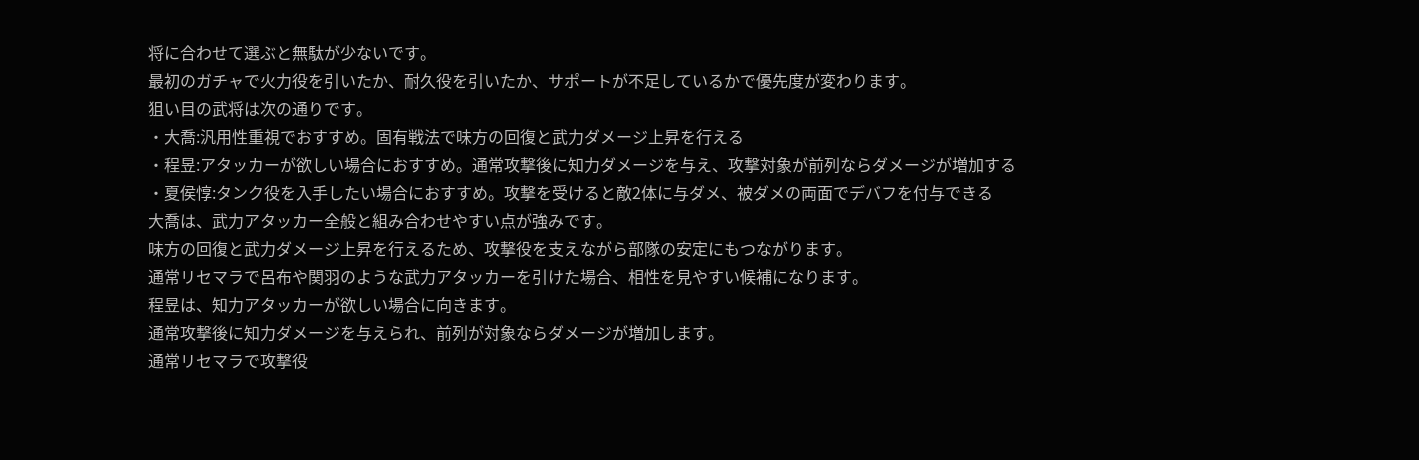将に合わせて選ぶと無駄が少ないです。
最初のガチャで火力役を引いたか、耐久役を引いたか、サポートが不足しているかで優先度が変わります。
狙い目の武将は次の通りです。
・大喬:汎用性重視でおすすめ。固有戦法で味方の回復と武力ダメージ上昇を行える
・程昱:アタッカーが欲しい場合におすすめ。通常攻撃後に知力ダメージを与え、攻撃対象が前列ならダメージが増加する
・夏侯惇:タンク役を入手したい場合におすすめ。攻撃を受けると敵2体に与ダメ、被ダメの両面でデバフを付与できる
大喬は、武力アタッカー全般と組み合わせやすい点が強みです。
味方の回復と武力ダメージ上昇を行えるため、攻撃役を支えながら部隊の安定にもつながります。
通常リセマラで呂布や関羽のような武力アタッカーを引けた場合、相性を見やすい候補になります。
程昱は、知力アタッカーが欲しい場合に向きます。
通常攻撃後に知力ダメージを与えられ、前列が対象ならダメージが増加します。
通常リセマラで攻撃役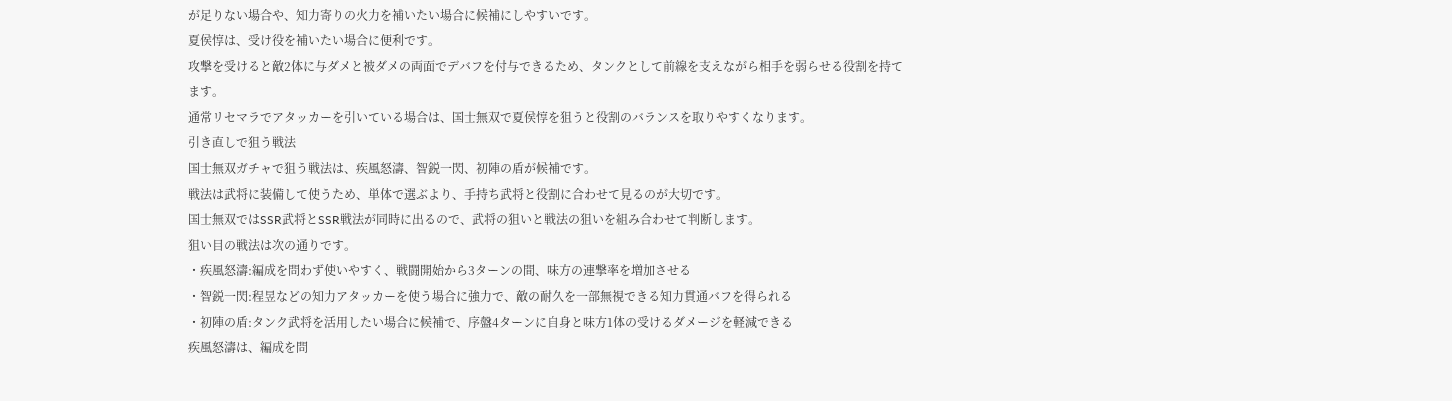が足りない場合や、知力寄りの火力を補いたい場合に候補にしやすいです。
夏侯惇は、受け役を補いたい場合に便利です。
攻撃を受けると敵2体に与ダメと被ダメの両面でデバフを付与できるため、タンクとして前線を支えながら相手を弱らせる役割を持てます。
通常リセマラでアタッカーを引いている場合は、国士無双で夏侯惇を狙うと役割のバランスを取りやすくなります。
引き直しで狙う戦法
国士無双ガチャで狙う戦法は、疾風怒濤、智鋭一閃、初陣の盾が候補です。
戦法は武将に装備して使うため、単体で選ぶより、手持ち武将と役割に合わせて見るのが大切です。
国士無双ではSSR武将とSSR戦法が同時に出るので、武将の狙いと戦法の狙いを組み合わせて判断します。
狙い目の戦法は次の通りです。
・疾風怒濤:編成を問わず使いやすく、戦闘開始から3ターンの間、味方の連撃率を増加させる
・智鋭一閃:程昱などの知力アタッカーを使う場合に強力で、敵の耐久を一部無視できる知力貫通バフを得られる
・初陣の盾:タンク武将を活用したい場合に候補で、序盤4ターンに自身と味方1体の受けるダメージを軽減できる
疾風怒濤は、編成を問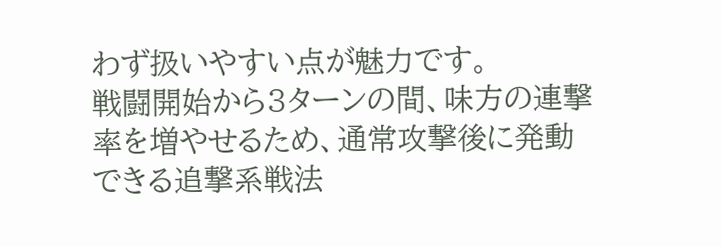わず扱いやすい点が魅力です。
戦闘開始から3ターンの間、味方の連撃率を増やせるため、通常攻撃後に発動できる追撃系戦法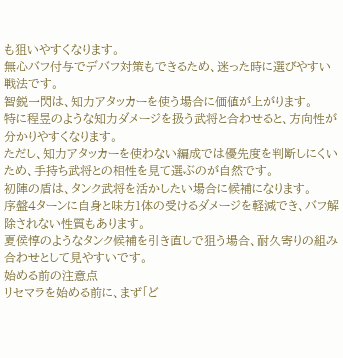も狙いやすくなります。
無心バフ付与でデバフ対策もできるため、迷った時に選びやすい戦法です。
智鋭一閃は、知力アタッカーを使う場合に価値が上がります。
特に程昱のような知力ダメージを扱う武将と合わせると、方向性が分かりやすくなります。
ただし、知力アタッカーを使わない編成では優先度を判断しにくいため、手持ち武将との相性を見て選ぶのが自然です。
初陣の盾は、タンク武将を活かしたい場合に候補になります。
序盤4ターンに自身と味方1体の受けるダメージを軽減でき、バフ解除されない性質もあります。
夏侯惇のようなタンク候補を引き直しで狙う場合、耐久寄りの組み合わせとして見やすいです。
始める前の注意点
リセマラを始める前に、まず「ど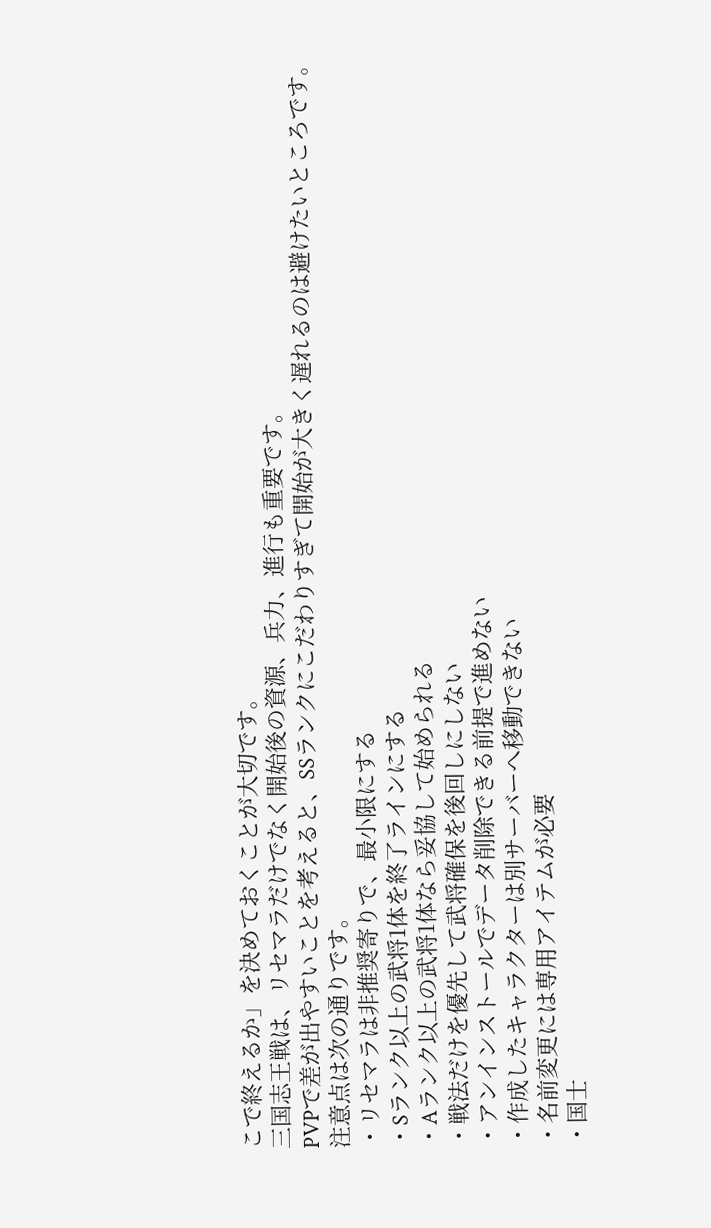こで終えるか」を決めておくことが大切です。
三国志王戦は、リセマラだけでなく開始後の資源、兵力、進行も重要です。
PVPで差が出やすいことを考えると、SSランクにこだわりすぎて開始が大きく遅れるのは避けたいところです。
注意点は次の通りです。
・リセマラは非推奨寄りで、最小限にする
・Sランク以上の武将1体を終了ラインにする
・Aランク以上の武将1体なら妥協して始められる
・戦法だけを優先して武将確保を後回しにしない
・アンインストールでデータ削除できる前提で進めない
・作成したキャラクターは別サーバーへ移動できない
・名前変更には専用アイテムが必要
・国士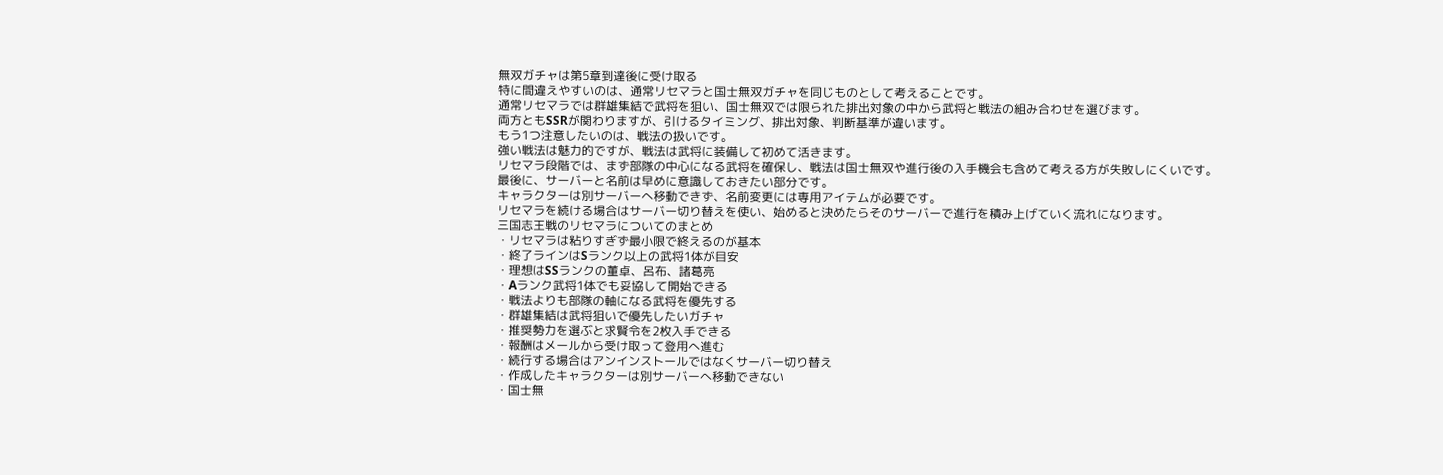無双ガチャは第5章到達後に受け取る
特に間違えやすいのは、通常リセマラと国士無双ガチャを同じものとして考えることです。
通常リセマラでは群雄集結で武将を狙い、国士無双では限られた排出対象の中から武将と戦法の組み合わせを選びます。
両方ともSSRが関わりますが、引けるタイミング、排出対象、判断基準が違います。
もう1つ注意したいのは、戦法の扱いです。
強い戦法は魅力的ですが、戦法は武将に装備して初めて活きます。
リセマラ段階では、まず部隊の中心になる武将を確保し、戦法は国士無双や進行後の入手機会も含めて考える方が失敗しにくいです。
最後に、サーバーと名前は早めに意識しておきたい部分です。
キャラクターは別サーバーへ移動できず、名前変更には専用アイテムが必要です。
リセマラを続ける場合はサーバー切り替えを使い、始めると決めたらそのサーバーで進行を積み上げていく流れになります。
三国志王戦のリセマラについてのまとめ
・リセマラは粘りすぎず最小限で終えるのが基本
・終了ラインはSランク以上の武将1体が目安
・理想はSSランクの董卓、呂布、諸葛亮
・Aランク武将1体でも妥協して開始できる
・戦法よりも部隊の軸になる武将を優先する
・群雄集結は武将狙いで優先したいガチャ
・推奨勢力を選ぶと求賢令を2枚入手できる
・報酬はメールから受け取って登用へ進む
・続行する場合はアンインストールではなくサーバー切り替え
・作成したキャラクターは別サーバーへ移動できない
・国士無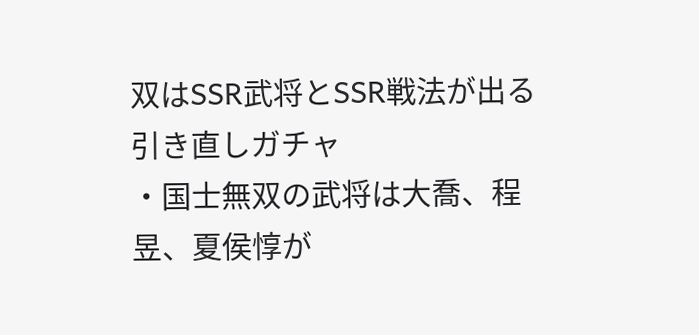双はSSR武将とSSR戦法が出る引き直しガチャ
・国士無双の武将は大喬、程昱、夏侯惇が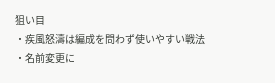狙い目
・疾風怒濤は編成を問わず使いやすい戦法
・名前変更に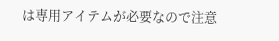は専用アイテムが必要なので注意